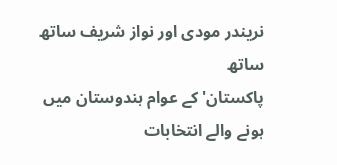نریندر مودی اور نواز شریف ساتھ ساتھ
پاکستان' کے عوام ہندوستان میں ہونے والے انتخابات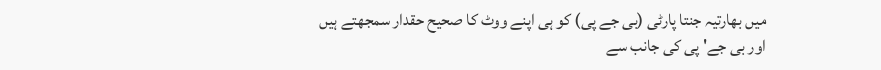میں بھارتیہ جنتا پارٹی (بی جے پی) کو ہی اپنے ووٹ کا صحیح حقدار سمجھتے ہیں اور بی جے' پی کی جانب سے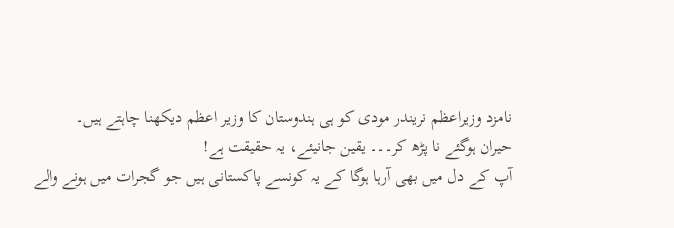نامزد وزیراعظم نریندر مودی کو ہی ہندوستان کا وزیر اعظم دیکھنا چاہتے ہیں۔
حیران ہوگئے نا پڑھ کر۔۔۔ یقین جانیئے، یہ حقیقت ہے!
آپ کے دل میں بھی آرہا ہوگا کے یہ کونسے پاکستانی ہیں جو گجرات میں ہونے والے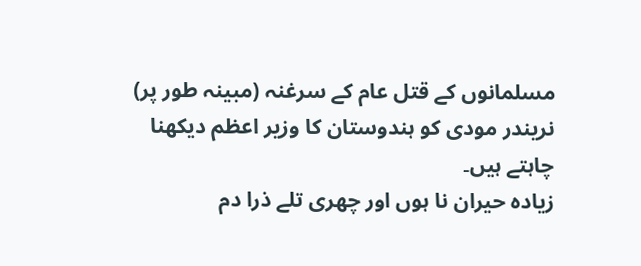مسلمانوں کے قتل عام کے سرغنہ (مبینہ طور پر) نریندر مودی کو ہندوستان کا وزیر اعظم دیکھنا چاہتے ہیں۔
زیادہ حیران نا ہوں اور چھری تلے ذرا دم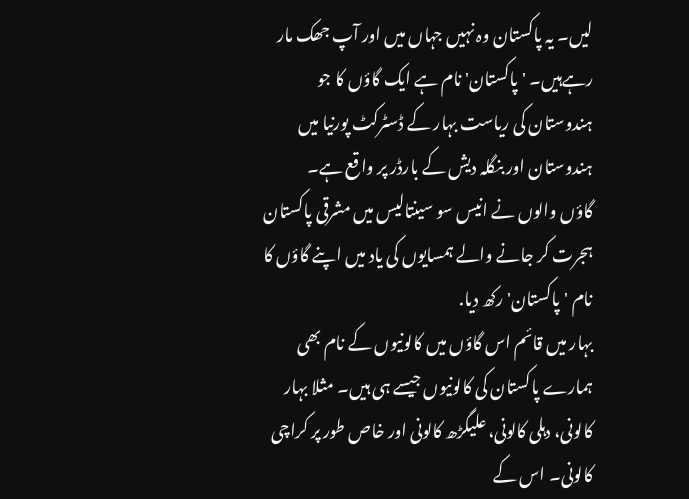لیں۔ یہ پاکستان وہ نہیں جہاں میں اور آپ جھک مار رہےہیں۔ 'پاکستان' نام ہے ایک گاؤں کا جو ہندوستان کی ریاست بہار کے ڈسٹرکٹ پورنیا میں ہندوستان اور بنگلہ دیش کے بارڈر پر واقع ہے۔
گاؤں والوں نے انیس سو سینتالیس میں مشرقی پاکستان ہجرت کر جانے والے ہمسایوں کی یاد میں اپنے گاؤں کا نام 'پاکستان' رکھ دیا.
بہار میں قائم اس گاؤں میں کالونیوں کے نام بھی ہمارے پاکستان کی کالونیوں جیسے ہی ہیں۔ مثلا بہار کالونی، دہلی کالونی، علیگڑھ کالونی اور خاص طور پر کراچی کالونی۔ اس کے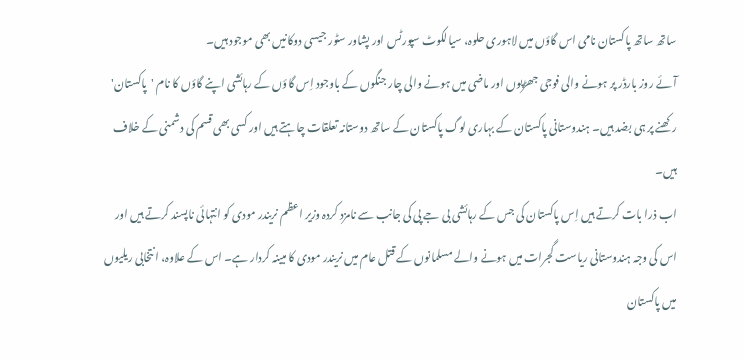ساتھ ساتھ پاکستان نامی اس گاؤں میں لاہوری حلوہ، سیالکوٹ سپورٹس اور پشاور سٹور جیسی دوکانیں بھی موجود ہیں۔
آئے روز بارڈر پر ہونے والی فوجی جھڑپوں اور ماضی میں ہونے والی چار جنگوں کے باوجود اِس گاؤں کے رہائشی اپنے گاؤں کا نام 'پاکستان' رکھنے پر ہی بضد ہیں۔ ہندوستانی پاکستان کے بہاری لوگ پاکستان کے ساتھ دوستانہ تعلقات چاہتے ہیں اور کسی بھی قسم کی دشمنی کے خلاف ہیں۔
اب ذرا بات کرتے ہیں اِس پاکستان کی جس کے رہائشی بی جے پی کی جانب سے نامزد کردہ وزیر اعظم نریندر مودی کو انتہائی ناپسند کرتے ہیں اور اس کی وجہ ہندوستانی ریاست گجرات میں ہونے والے مسلمانوں کے قتل عام میں نریندر مودی کا مبینہ کردار ہے۔ اس کے علاوہ، انتخابی ریلیوں میں پاکستان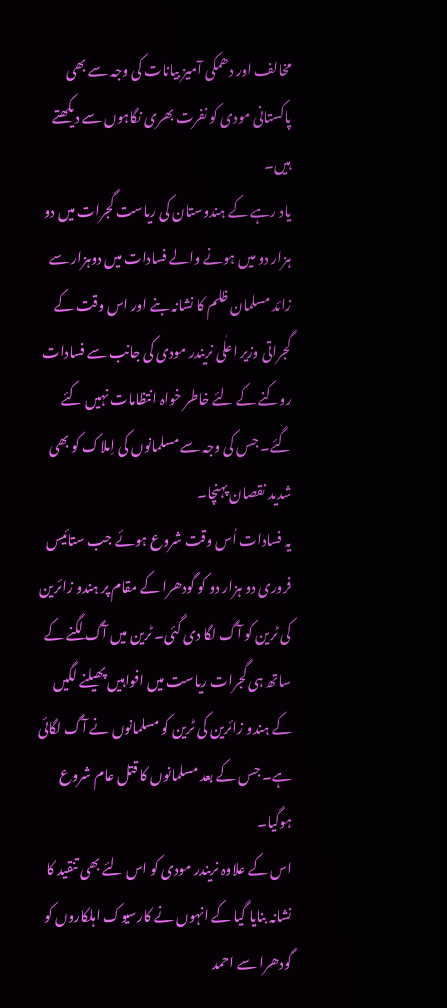مخالف اور دھمکی آمیز بیانات کی وجہ سے بھی پاکستانی مودی کو نفرت بھری نگاہوں سے دیکھتے ہیں۔
یاد رہے کے ہندوستان کی ریاست گجرات میں دو ہزار دو میں ہونے والے فسادات میں دوہزار سے زائد مسلمان ظلم کا نشانہ بنے اور اس وقت کے گجراتی وزیر اعلٰی نریندر مودی کی جانب سے فسادات روکنے کے لئے خاطر خواہ انتظامات نہیں کئے گئے۔ جس کی وجہ سے مسلمانوں کی اِملاک کو بھی شدید نقصان پہنچا۔
یہ فسادات اُس وقت شروع ہوئے جب ستائیس فروری دو ہزار دو کو گودھرا کے مقام پر ہندو زائرین کی ٹرین کو آگ لگا دی گئی۔ ٹرین میں آگ لگنے کے ساتھ ہی گجرات ریاست میں افواہیں پھیلنے لگیں کے ہندو زائرین کی ٹرین کو مسلمانوں نے آگ لگائی ہے۔ جس کے بعد مسلمانوں کا قتل عام شروع ہوگیا۔
اس کے علاوہ نریندر مودی کو اس لئے بھی تنقید کا نشانہ بنایا گیا کے انہوں نے کارسیوک اہلکاروں کو گودھرا سے احمد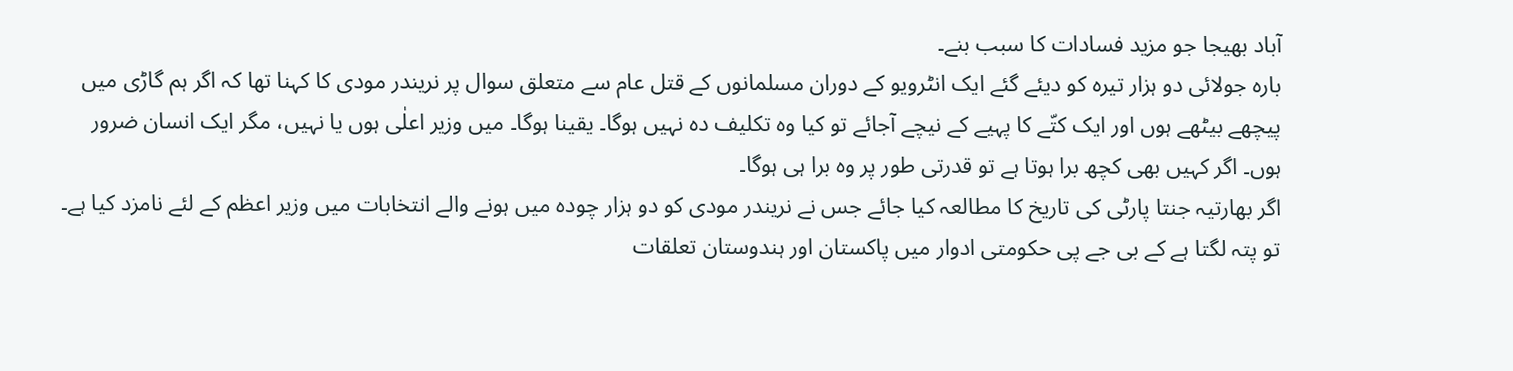آباد بھیجا جو مزید فسادات کا سبب بنے۔
بارہ جولائی دو ہزار تیرہ کو دیئے گئے ایک انٹرویو کے دوران مسلمانوں کے قتل عام سے متعلق سوال پر نریندر مودی کا کہنا تھا کہ اگر ہم گاڑی میں پیچھے بیٹھے ہوں اور ایک کتّے کا پہیے کے نیچے آجائے تو کیا وہ تکلیف دہ نہیں ہوگا۔ یقینا ہوگا۔ میں وزیر اعلٰی ہوں یا نہیں، مگر ایک انسان ضرور ہوں۔ اگر کہیں بھی کچھ برا ہوتا ہے تو قدرتی طور پر وہ برا ہی ہوگا۔
اگر بھارتیہ جنتا پارٹی کی تاریخ کا مطالعہ کیا جائے جس نے نریندر مودی کو دو ہزار چودہ میں ہونے والے انتخابات میں وزیر اعظم کے لئے نامزد کیا ہے۔ تو پتہ لگتا ہے کے بی جے پی حکومتی ادوار میں پاکستان اور ہندوستان تعلقات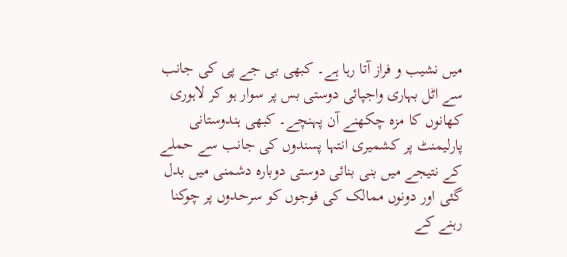میں نشیب و فراز آتا رہا ہے۔ کبھی بی جے پی کی جانب سے اٹل بہاری واجپائی دوستی بس پر سوار ہو کر لاہوری کھانوں کا مزہ چکھنے آن پہنچے۔ کبھی ہندوستانی پارلیمنٹ پر کشمیری انتہا پسندوں کی جانب سے حملے کے نتیجے میں بنی بنائی دوستی دوبارہ دشمنی میں بدل گئی اور دونوں ممالک کی فوجوں کو سرحدوں پر چوکنا رہنے کے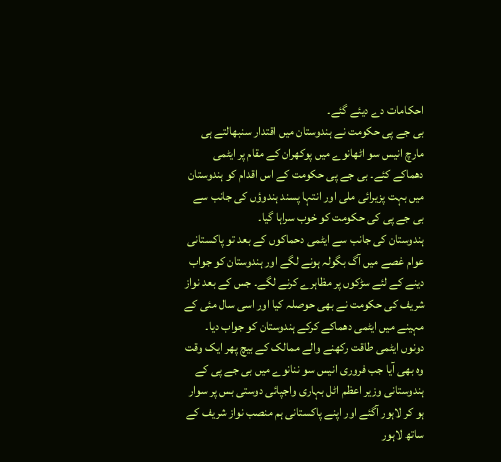احکامات دے دیئے گئے۔
بی جے پی حکومت نے ہندوستان میں اقتدار سنبھالتے ہی مارچ انیس سو اٹھانوے میں پوکھران کے مقام پر ایٹمی دھماکے کئے۔ بی جے پی حکومت کے اس اقدام کو ہندوستان میں بہت پزیرائی ملی اور انتہا پسند ہندوؤں کی جانب سے بی جے پی کی حکومت کو خوب سراہا گیا۔
ہندوستان کی جانب سے ایٹمی دحماکوں کے بعد تو پاکستانی عوام غصے میں آگ بگولہ ہونے لگے اور ہندوستان کو جواب دینے کے لئے سڑکوں پر مظاہرے کرنے لگے۔ جس کے بعد نواز شریف کی حکومت نے بھی حوصلہ کیا اور اسی سال مئی کے مہینے میں ایٹمی دھماکے کرکے ہندوستان کو جواب دیا۔
دونوں ایٹمی طاقت رکھنے والے ممالک کے بیچ پھر ایک وقت وہ بھی آیا جب فروری انیس سو ننانوے میں بی جے پی کے ہندوستانی وزیر اعظم اٹل بہاری واجپائی دوستی بس پر سوار ہو کر لاہور آگئے اور اپنے پاکستانی ہم منصب نواز شریف کے ساتھ لاہور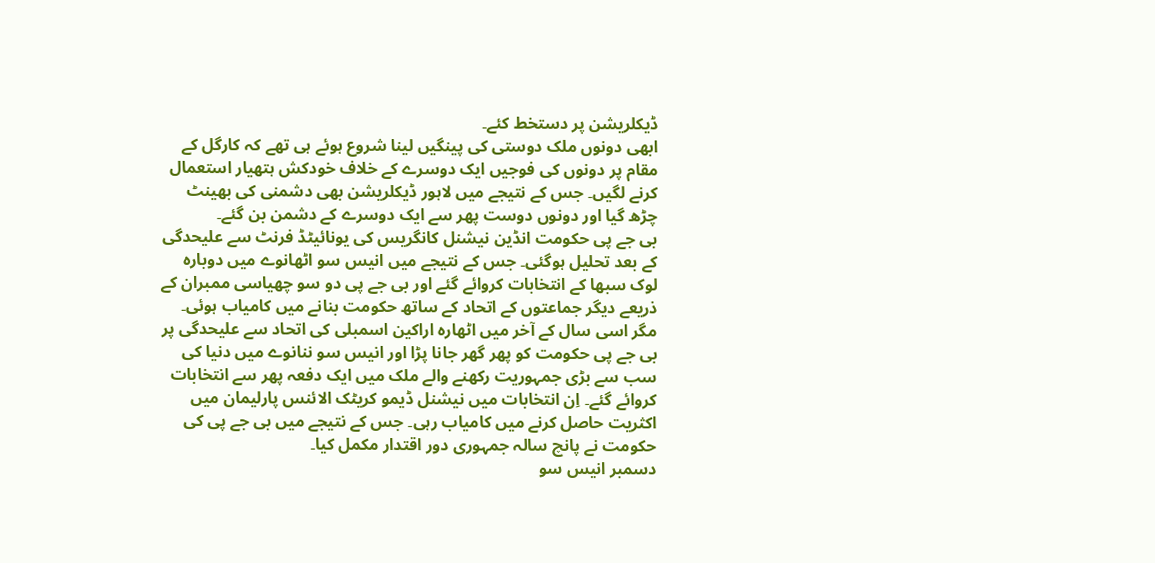ڈیکلریشن پر دستخط کئے۔
ابھی دونوں ملک دوستی کی پینگیں لینا شروع ہوئے ہی تھے کہ کارگل کے مقام پر دونوں کی فوجیں ایک دوسرے کے خلاف خودکش ہتھیار استعمال کرنے لگیں۔ جس کے نتیجے میں لاہور ڈیکلریشن بھی دشمنی کی بھینٹ چڑھ گیا اور دونوں دوست پھر سے ایک دوسرے کے دشمن بن گئے۔
بی جے پی حکومت انڈین نیشنل کانگریس کی یونائیٹڈ فرنٹ سے علیحدگی کے بعد تحلیل ہوگئی۔ جس کے نتیجے میں انیس سو اٹھانوے میں دوبارہ لوک سبھا کے انتخابات کروائے گئے اور بی جے پی دو سو چھیاسی ممبران کے ذریعے دیگر جماعتوں کے اتحاد کے ساتھ حکومت بنانے میں کامیاب ہوئی۔
مگر اسی سال کے آخر میں اٹھارہ اراکین اسمبلی کی اتحاد سے علیحدگی پر بی جے پی حکومت کو پھر گھر جانا پڑا اور انیس سو ننانوے میں دنیا کی سب سے بڑی جمہوریت رکھنے والے ملک میں ایک دفعہ پھر سے انتخابات کروائے گئے۔ اِن انتخابات میں نیشنل ڈیمو کریٹک الائنس پارلیمان میں اکثریت حاصل کرنے میں کامیاب رہی۔ جس کے نتیجے میں بی جے پی کی حکومت نے پانچ سالہ جمہوری دور اقتدار مکمل کیا۔
دسمبر انیس سو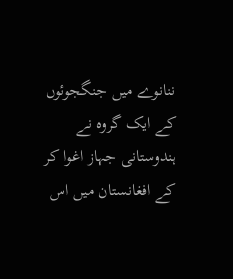ننانوے میں جنگجوئوں کے ایک گروہ نے ہندوستانی جہاز اغوا کر کے افغانستان میں اس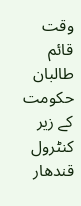وقت قائم طالبان حکومت کے زیر کنٹرول قندھار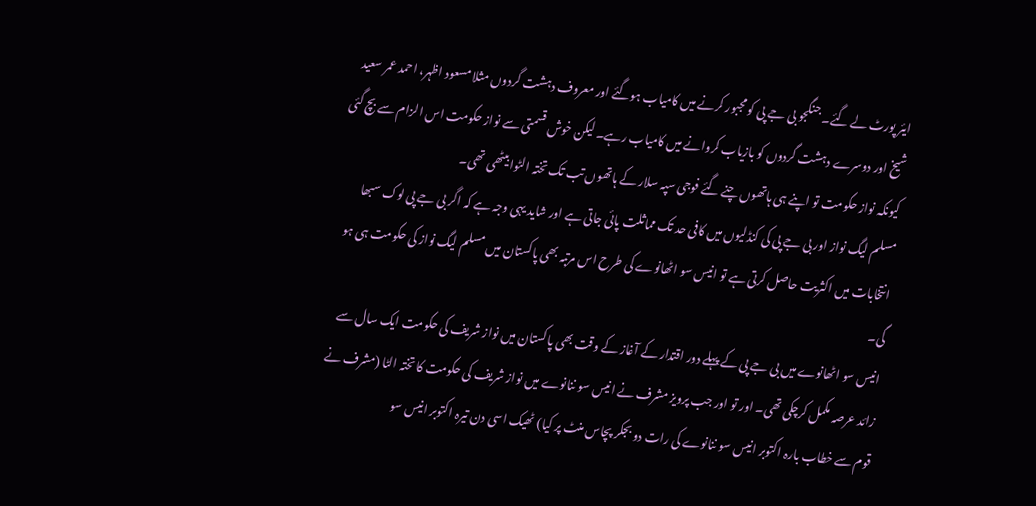ایئر پورٹ لے گئے۔ جنگجو بی جے پی کو مجبور کرنے میں کامیاب ہوگئے اور معروف دہشت گردوں مثلا مسعود اظہر، احمد عمر سعید شیخ اور دوسرے دہشت گردوں کو بازیاب کروانے میں کامیاب رہے۔ لیکن خوش قسمتی سے نواز حکومت اس الزام سے بچ گئی کیونکہ نواز حکومت تو اپنے ہی ہاتھوں چنے گئے فوجی سپہ سلار کے ہاتھوں تب تک تختہ الٹوا بیٹھی تھی۔
مسلم لیگ نواز اور بی جے پی کی کنڈلیوں میں کافی حد تک مماثلت پائی جاتی ہے اور شاید یہی وجہ ہے کہ اگر بی جے پی لوک سبھا انتخابات میں اکثریت حاصل کرتی ہے تو انیس سو اٹھانوے کی طرح اس مرتبہ بھی پاکستان میں مسلم لیگ نواز کی حکومت ہی ہو گی۔
انیس سو اٹھانوے میں بی جے پی کے پہلے دور اقتدار کے آغاز کے وقت بھی پاکستان میں نواز شریف کی حکومت ایک سال سے زائد عرصہ مکمل کرچکی تھی۔ اور تو اور جب پرویز مشرف نے انیس سو ننانوے میں نواز شریف کی حکومت کا تختہ الٹا (مشرف نے قوم سے خطاب بارہ اکتوبر انیس سو ننانوے کی رات دو بجکر پچاس منٹ پر کیا) ٹھیک اسی دن تیرہ اکتوبر انیس سو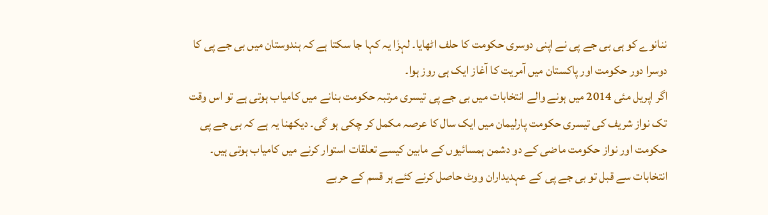ننانوے کو ہی بی جے پی نے اپنی دوسری حکومت کا حلف اٹھایا۔ لہزٰا یہ کہا جا سکتا ہے کہ ہندوستان میں بی جے پی کا دوسرا دور حکومت اور پاکستان میں آمریت کا آغاز ایک ہی روز ہوا۔
اگر اپریل مئی 2014 میں ہونے والے انتخابات میں بی جے پی تیسری مرتبہ حکومت بنانے میں کامیاب ہوتی ہے تو اس وقت تک نواز شریف کی تیسری حکومت پارلیمان میں ایک سال کا عرصہ مکمل کر چکی ہو گی۔ دیکھنا یہ ہے کہ بی جے پی حکومت اور نواز حکومت ماضی کے دو دشمن ہمسائیوں کے مابین کیسے تعلقات استوار کرنے میں کامیاب ہوتی ہیں۔ انتخابات سے قبل تو بی جے پی کے عہدیداران ووٹ حاصل کرنے کئے ہر قسم کے حربے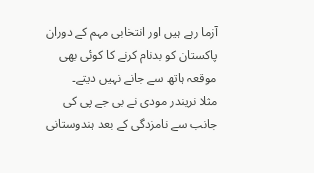آزما رہے ہیں اور انتخابی مہم کے دوران پاکستان کو بدنام کرنے کا کوئی بھی موقعہ ہاتھ سے جانے نہیں دیتے۔
مثلا نریندر مودی نے بی جے پی کی جانب سے نامزدگی کے بعد ہندوستانی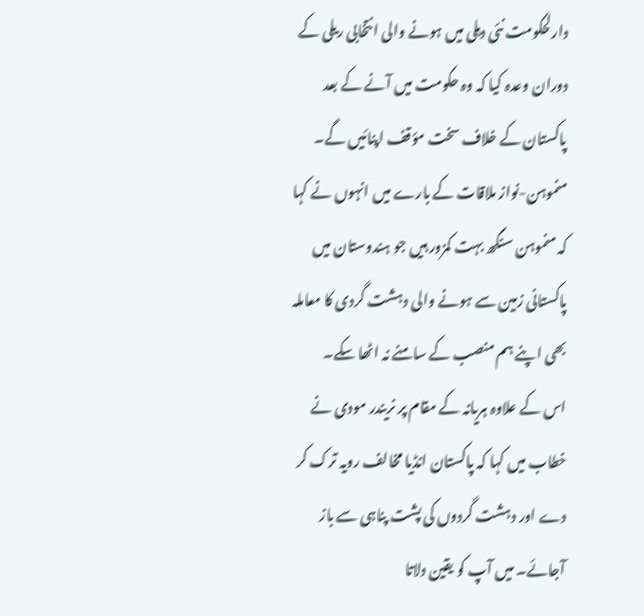دارلحکومت نئی دہلی میں ہونے والی انتخابی ریلی کے دوران وعدہ کیا کہ وہ حکومت میں آنے کے بعد پاکستان کے خلاف سخت مؤقف اپنائیں گے۔ منموہن-نواز ملاقات کے بارے میں انہوں نے کہا کہ منموہن سنگھ بہت کمزور ہیں جو ہندوستان میں پاکستانی زمین سے ہونے والی دہشت گردی کا معاملہ بھی اپنے ہم منصب کے سامنے نہ اٹھا سکے۔
اس کے علاوہ ہریانہ کے مقام پر نریندر مودی نے خطاب میں کہا کہ پاکستان انڈیا مخالف رویہ ترک کر دے اور دہشت گردوں کی پشت پناہی سے باز آجائے۔ میں آپ کو یقین دلاتا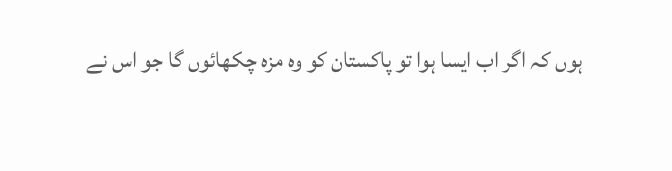ہوں کہ اگر اب ایسا ہوا تو پاکستان کو وہ مزہ چکھائوں گا جو اس نے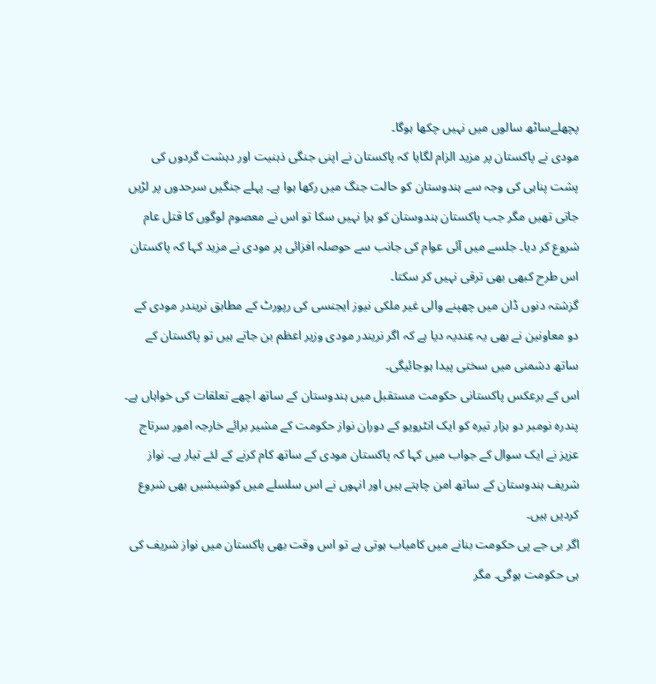پچھلےساٹھ سالوں میں نہیں چکھا ہوگا۔
مودی نے پاکستان پر مزید الزام لگایا کہ پاکستان نے اپنی جنگی ذہنیت اور دہشت گردوں کی پشت پناہی کی وجہ سے ہندوستان کو حالت جنگ میں رکھا ہوا ہے۔ پہلے جنگیں سرحدوں پر لڑیں جاتی تھیں مگر جب پاکستان ہندوستان کو ہرا نہیں سکا تو اس نے معصوم لوگوں کا قتل عام شروع کر دیا۔ جلسے میں آئی عوام کی جانب سے حوصلہ افزائی پر مودی نے مزید کہا کہ پاکستان اس طرح کبھی بھی ترقی نہیں کر سکتا۔
گزشتہ دنوں ڈان میں چھپنے والی غیر ملکی نیوز ایجنسی کی رپورٹ کے مطابق نریندر مودی کے دو معاونین نے بھی یہ عِندیہ دیا ہے کہ اگر نریندر مودی وزیر اعظم بن جاتے ہیں تو پاکستان کے ساتھ دشمنی میں سختی پیدا ہوجائیگی۔
اس کے برعکس پاکستانی حکومت مستقبل میں ہندوستان کے ساتھ اچھے تعلقات کی خواہاں ہے۔ پندرہ نومبر دو ہزار تیرہ کو ایک انٹرویو کے دوران نواز حکومت کے مشیر برائے خارجہ امور سرتاج عزیز نے ایک سوال کے جواب میں کہا کہ پاکستان مودی کے ساتھ کام کرنے کے لئے تیار ہے۔ نواز شریف ہندوستان کے ساتھ امن چاہتے ہیں اور انہوں نے اس سلسلے میں کوشیشیں بھی شروع کردیں ہیں۔
اگر بی جے پی حکومت بنانے میں کامیاب ہوتی ہے تو اس وقت بھی پاکستان میں نواز شریف کی ہی حکومت ہوگی۔ مگر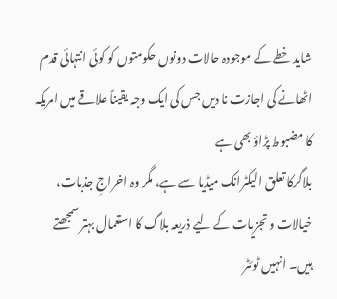شاید خطے کے موجودہ حالات دونوں حکومتوں کو کوئی انتہائی قدم اٹھانے کی اجازت نا دیں جس کی ایک وجہ یقیناً علاقے میں امریکہ کا مضبوط پڑاؤ بھی ہے
بلاگرکا تعلق الیکٹرانک میڈیا سے ہے، مگر وہ اخراجِ جذبات، خیالات و تجزیات کے لیے ذریعہ بلاگ کا استعمال بہتر سمجھتے ہیں۔ انہیں ٹوئٹر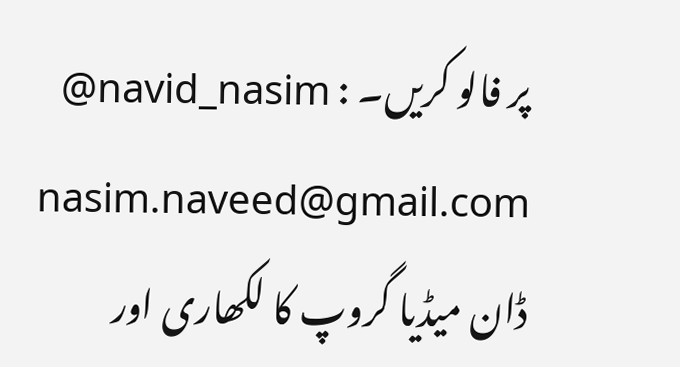پر فالو کریں۔ : navid_nasim@
nasim.naveed@gmail.com
ڈان میڈیا گروپ کا لکھاری اور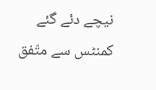نیچے دئے گئے کمنٹس سے متّفق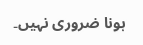ہونا ضروری نہیں۔